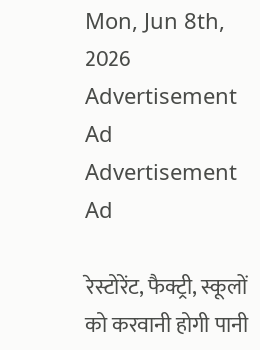Mon, Jun 8th, 2026
Advertisement
Ad
Advertisement
Ad

रेस्टोरेंट, फैक्ट्री, स्कूलों को करवानी होगी पानी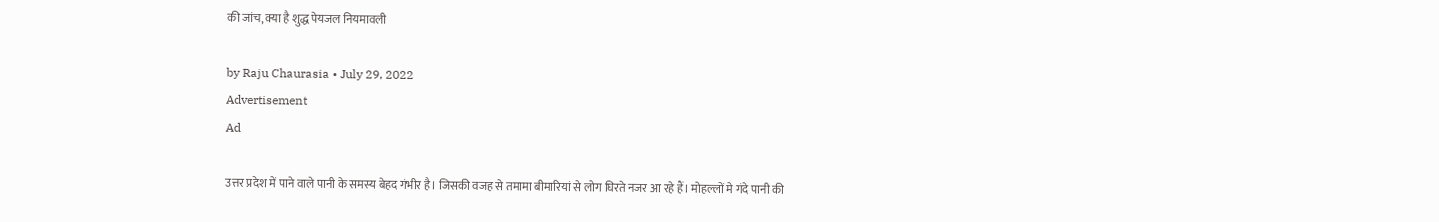की जांच, क्या है शुद्ध पेयजल नियमावली

by Raju Chaurasia • July 29, 2022
Advertisement
Ad

उत्तर प्रदेश में पाने वाले पानी के समस्य बेहद गंभीर है। जिसकी वजह से तमामा बीमारियां से लोग घिरते नजर आ रहे हैं। मोहल्लों मे गंदे पानी की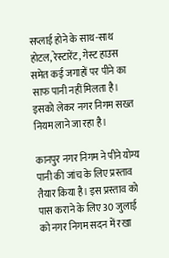सप्लाई होने के साथ-साथ होटल, रेस्टारेंट, गेस्ट हाउस समेत कई जगाहों पर पीने का साफ पानी नहीं मिलता है। इसको लेकर नगर निगम सख्त नियम लाने जा रहा है।

कानपुर नगर निगम ने पीने योग्य पानी की जांच के लिए प्रस्ताव तैयार किया है। इस प्रस्ताव को पास कराने के लिए 30 जुलाई को नगर निगम सदन में रखा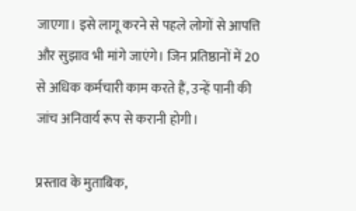जाएगा। इसे लागू करने से पहले लोगों से आपत्ति और सुझाव भी मांगे जाएंगे। जिन प्रतिष्ठानों में 20 से अधिक कर्मचारी काम करते हैं, उन्हें पानी की जांच अनिवार्य रूप से करानी होगी।

प्रस्ताव के मुताबिक,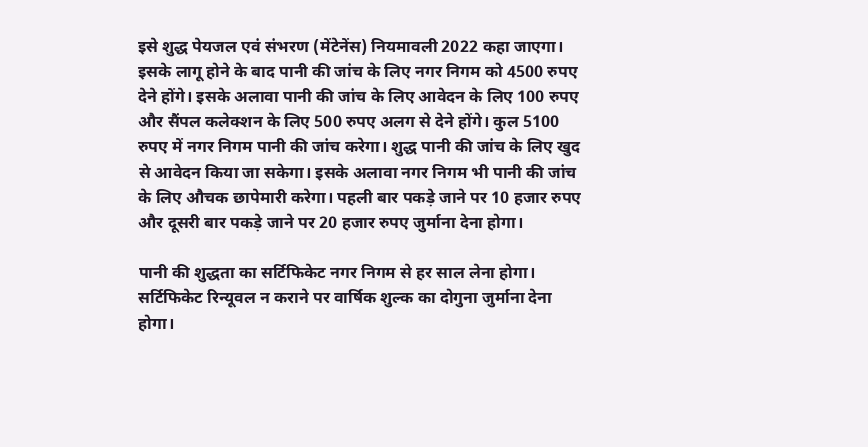इसे शुद्ध पेयजल एवं संभरण (मेंटेनेंस) नियमावली 2022 कहा जाएगा। इसके लागू होने के बाद पानी की जांच के लिए नगर निगम को 4500 रुपए देने होंगे। इसके अलावा पानी की जांच के लिए आवेदन के लिए 100 रुपए और सैंपल कलेक्शन के लिए 500 रुपए अलग से देने होंगे। कुल 5100 रुपए में नगर निगम पानी की जांच करेगा। शुद्ध पानी की जांच के लिए खुद से आवेदन किया जा सकेगा। इसके अलावा नगर निगम भी पानी की जांच के लिए औचक छापेमारी करेगा। पहली बार पकड़े जाने पर 10 हजार रुपए और दूसरी बार पकड़े जाने पर 20 हजार रुपए जुर्माना देना होगा।

पानी की शुद्धता का सर्टिफिकेट नगर निगम से हर साल लेना होगा। सर्टिफिकेट रिन्यूवल न कराने पर वार्षिक शुल्क का दोगुना जुर्माना देना होगा।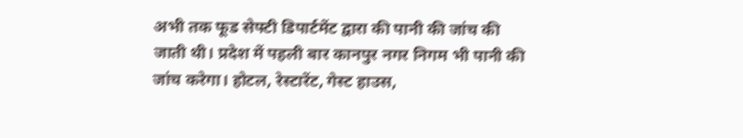अभी तक फूड सेफ्टी डिपार्टमेंट द्वारा की पानी की जांच की जाती थी। प्रदेश में पहली बार कानपुर नगर निगम भी पानी की जांच करेगा। होटल, रेस्टारेंट, गेस्ट हाउस,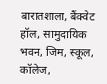बारातशाला, बैंक्वेट हॉल, सामुदायिक भवन, जिम, स्कूल, कॉलेज,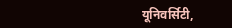यूनिवर्सिटी,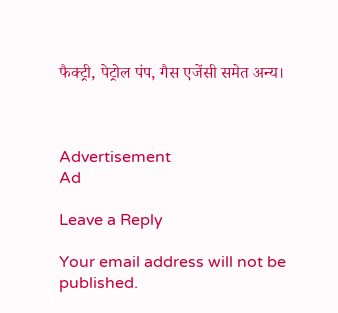फैक्ट्री, पेट्रोल पंप, गैस एजेंसी समेत अन्य।



Advertisement
Ad

Leave a Reply

Your email address will not be published.